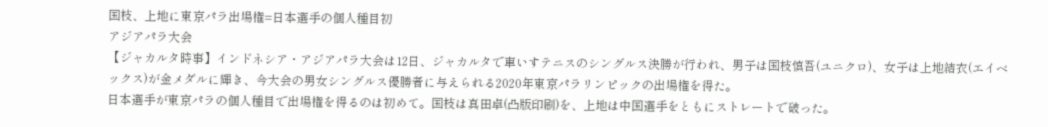国枝、上地に東京パラ出場権=日本選手の個人種目初
アジアパラ大会
【ジャカルタ時事】インドネシア・アジアパラ大会は12日、ジャカルタで車いすテニスのシングルス決勝が行われ、男子は国枝慎吾(ユニクロ)、女子は上地結衣(エイベックス)が金メダルに輝き、今大会の男女シングルス優勝者に与えられる2020年東京パラリンピックの出場権を得た。
日本選手が東京パラの個人種目で出場権を得るのは初めて。国枝は真田卓(凸版印刷)を、上地は中国選手をともにストレートで破った。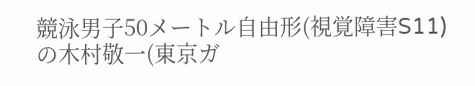競泳男子50メートル自由形(視覚障害S11)の木村敬一(東京ガ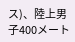ス)、陸上男子400メート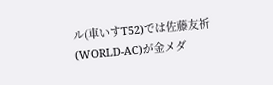ル(車いすT52)では佐藤友祈(WORLD-AC)が金メダ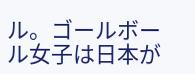ル。ゴールボール女子は日本が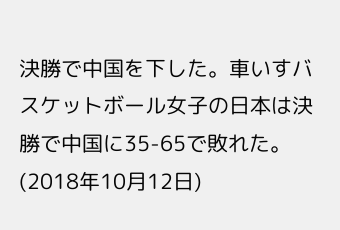決勝で中国を下した。車いすバスケットボール女子の日本は決勝で中国に35-65で敗れた。(2018年10月12日)